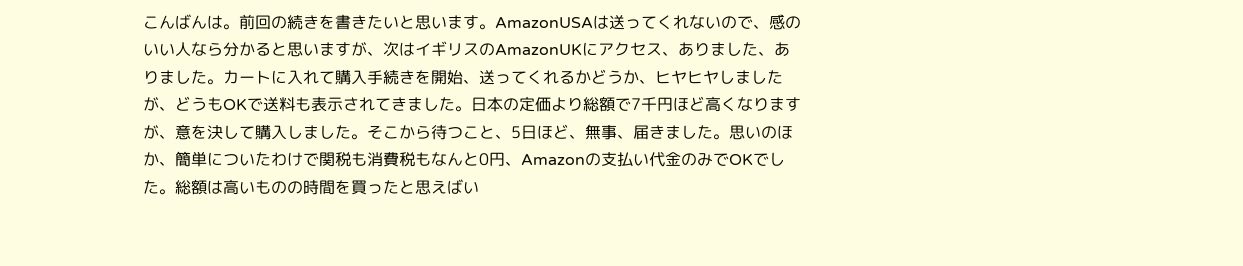こんばんは。前回の続きを書きたいと思います。AmazonUSAは送ってくれないので、感のいい人なら分かると思いますが、次はイギリスのAmazonUKにアクセス、ありました、ありました。カートに入れて購入手続きを開始、送ってくれるかどうか、ヒヤヒヤしましたが、どうもOKで送料も表示されてきました。日本の定価より総額で7千円ほど高くなりますが、意を決して購入しました。そこから待つこと、5日ほど、無事、届きました。思いのほか、簡単についたわけで関税も消費税もなんと0円、Amazonの支払い代金のみでOKでした。総額は高いものの時間を買ったと思えばい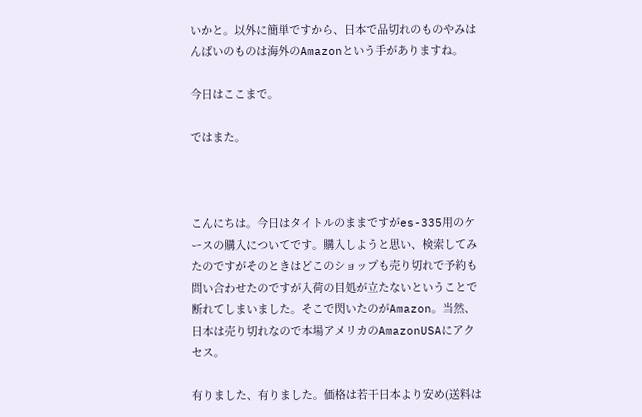いかと。以外に簡単ですから、日本で品切れのものやみはんばいのものは海外のAmazonという手がありますね。

今日はここまで。

ではまた。



こんにちは。今日はタイトルのままですがes-335用のケースの購入についてです。購入しようと思い、検索してみたのですがそのときはどこのショップも売り切れで予約も問い合わせたのですが入荷の目処が立たないということで断れてしまいました。そこで閃いたのがAmazon。当然、日本は売り切れなので本場アメリカのAmazonUSAにアクセス。

有りました、有りました。価格は若干日本より安め(送料は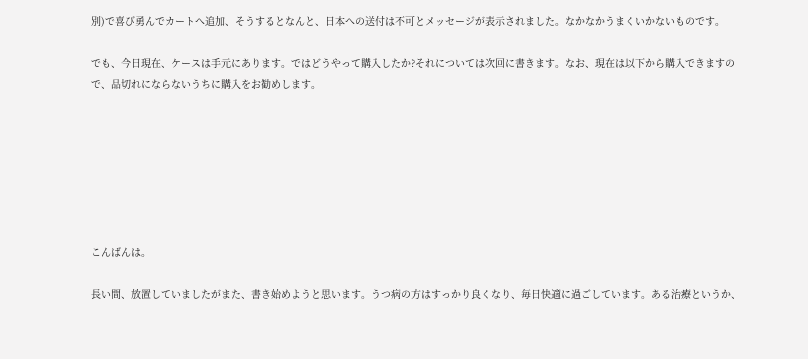別)で喜び勇んでカートへ追加、そうするとなんと、日本への送付は不可とメッセージが表示されました。なかなかうまくいかないものです。

でも、今日現在、ケースは手元にあります。ではどうやって購入したか?それについては次回に書きます。なお、現在は以下から購入できますので、品切れにならないうちに購入をお勧めします。







こんばんは。

長い間、放置していましたがまた、書き始めようと思います。うつ病の方はすっかり良くなり、毎日快適に過ごしています。ある治療というか、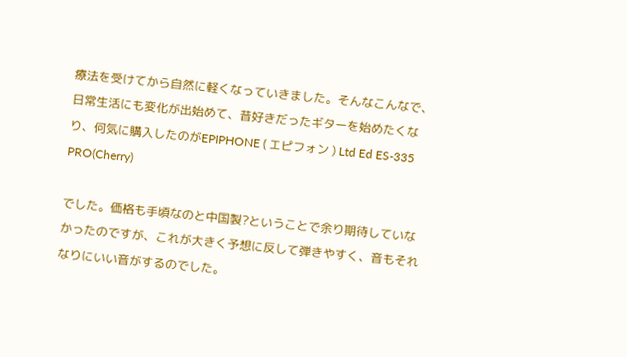療法を受けてから自然に軽くなっていきました。そんなこんなで、日常生活にも変化が出始めて、昔好きだったギターを始めたくなり、何気に購入したのがEPIPHONE ( エピフォン ) Ltd Ed ES-335 PRO(Cherry)

でした。価格も手頃なのと中国製?ということで余り期待していなかったのですが、これが大きく予想に反して弾きやすく、音もそれなりにいい音がするのでした。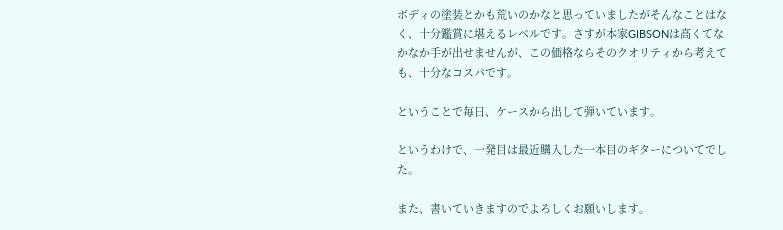ボディの塗装とかも荒いのかなと思っていましたがそんなことはなく、十分鑑賞に堪えるレベルです。さすが本家GIBSONは高くてなかなか手が出せませんが、この価格ならそのクオリティから考えても、十分なコスパです。

ということで毎日、ケースから出して弾いています。

というわけで、一発目は最近購入した一本目のギターについてでした。

また、書いていきますのでよろしくお願いします。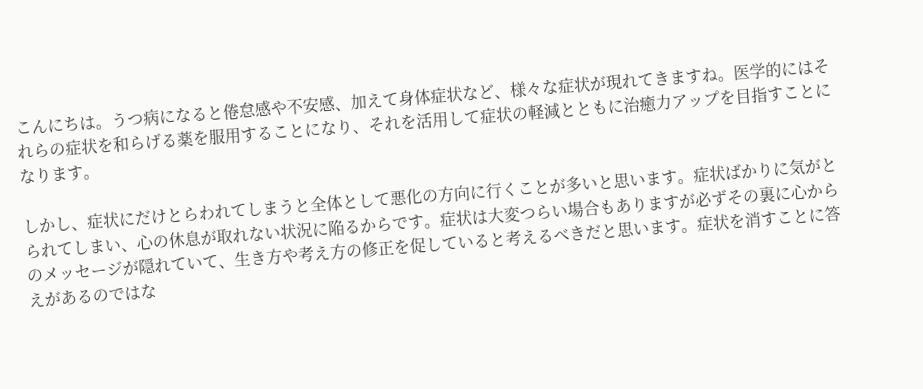こんにちは。うつ病になると倦怠感や不安感、加えて身体症状など、様々な症状が現れてきますね。医学的にはそれらの症状を和らげる薬を服用することになり、それを活用して症状の軽減とともに治癒力アップを目指すことになります。

しかし、症状にだけとらわれてしまうと全体として悪化の方向に行くことが多いと思います。症状ばかりに気がとられてしまい、心の休息が取れない状況に陥るからです。症状は大変つらい場合もありますが必ずその裏に心からのメッセージが隠れていて、生き方や考え方の修正を促していると考えるべきだと思います。症状を消すことに答えがあるのではな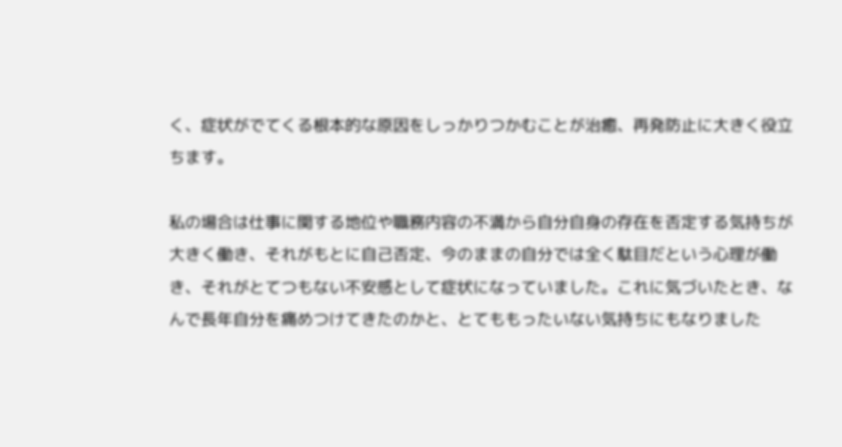く、症状がでてくる根本的な原因をしっかりつかむことが治癒、再発防止に大きく役立ちます。

私の場合は仕事に関する地位や職務内容の不満から自分自身の存在を否定する気持ちが大きく働き、それがもとに自己否定、今のままの自分では全く駄目だという心理が働き、それがとてつもない不安感として症状になっていました。これに気づいたとき、なんで長年自分を痛めつけてきたのかと、とてももったいない気持ちにもなりました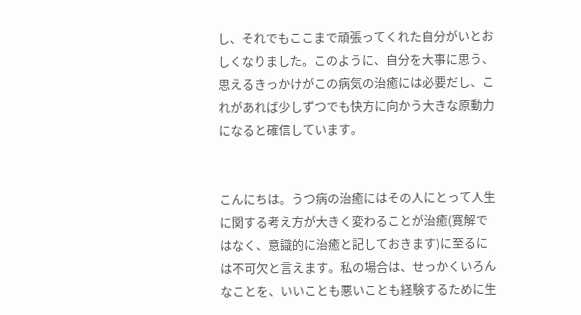し、それでもここまで頑張ってくれた自分がいとおしくなりました。このように、自分を大事に思う、思えるきっかけがこの病気の治癒には必要だし、これがあれば少しずつでも快方に向かう大きな原動力になると確信しています。


こんにちは。うつ病の治癒にはその人にとって人生に関する考え方が大きく変わることが治癒(寛解ではなく、意識的に治癒と記しておきます)に至るには不可欠と言えます。私の場合は、せっかくいろんなことを、いいことも悪いことも経験するために生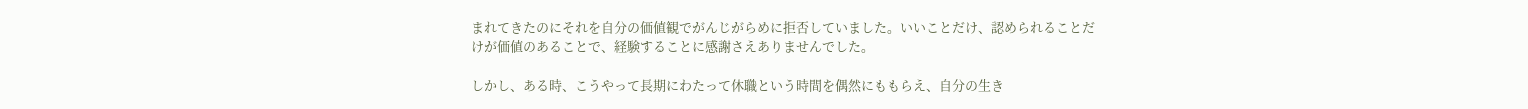まれてきたのにそれを自分の価値観でがんじがらめに拒否していました。いいことだけ、認められることだけが価値のあることで、経験することに感謝さえありませんでした。

しかし、ある時、こうやって長期にわたって休職という時間を偶然にももらえ、自分の生き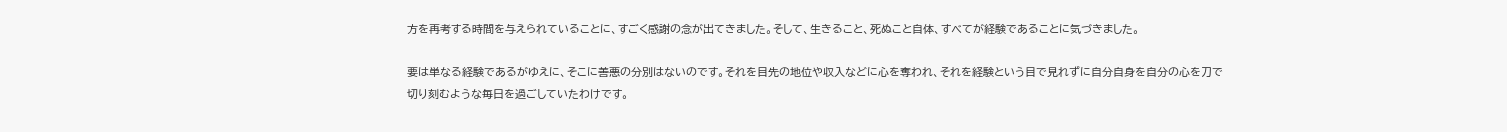方を再考する時間を与えられていることに、すごく感謝の念が出てきました。そして、生きること、死ぬこと自体、すべてが経験であることに気づきました。

要は単なる経験であるがゆえに、そこに善悪の分別はないのです。それを目先の地位や収入などに心を奪われ、それを経験という目で見れずに自分自身を自分の心を刀で切り刻むような毎日を過ごしていたわけです。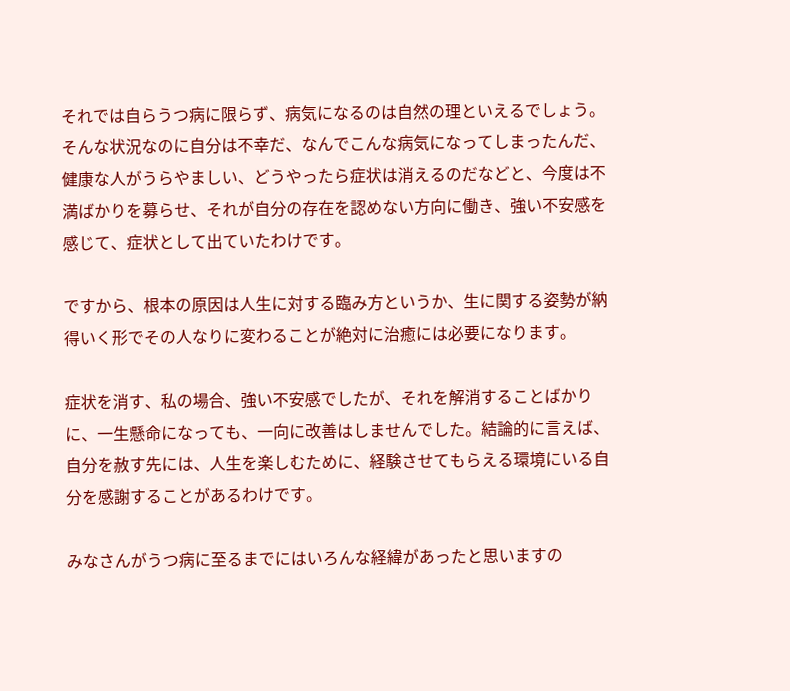それでは自らうつ病に限らず、病気になるのは自然の理といえるでしょう。そんな状況なのに自分は不幸だ、なんでこんな病気になってしまったんだ、健康な人がうらやましい、どうやったら症状は消えるのだなどと、今度は不満ばかりを募らせ、それが自分の存在を認めない方向に働き、強い不安感を感じて、症状として出ていたわけです。

ですから、根本の原因は人生に対する臨み方というか、生に関する姿勢が納得いく形でその人なりに変わることが絶対に治癒には必要になります。

症状を消す、私の場合、強い不安感でしたが、それを解消することばかりに、一生懸命になっても、一向に改善はしませんでした。結論的に言えば、自分を赦す先には、人生を楽しむために、経験させてもらえる環境にいる自分を感謝することがあるわけです。

みなさんがうつ病に至るまでにはいろんな経緯があったと思いますの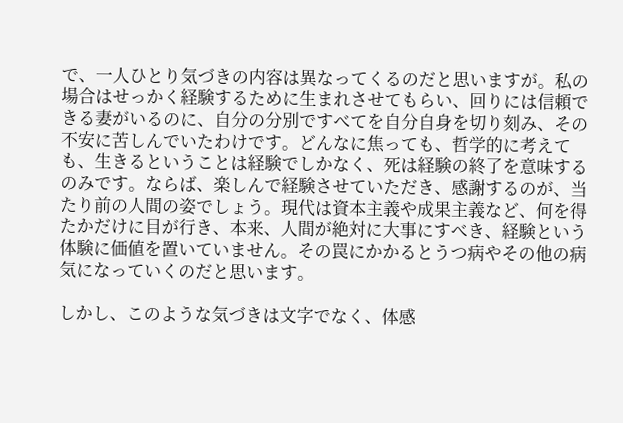で、一人ひとり気づきの内容は異なってくるのだと思いますが。私の場合はせっかく経験するために生まれさせてもらい、回りには信頼できる妻がいるのに、自分の分別ですべてを自分自身を切り刻み、その不安に苦しんでいたわけです。どんなに焦っても、哲学的に考えても、生きるということは経験でしかなく、死は経験の終了を意味するのみです。ならば、楽しんで経験させていただき、感謝するのが、当たり前の人間の姿でしょう。現代は資本主義や成果主義など、何を得たかだけに目が行き、本来、人間が絶対に大事にすべき、経験という体験に価値を置いていません。その罠にかかるとうつ病やその他の病気になっていくのだと思います。

しかし、このような気づきは文字でなく、体感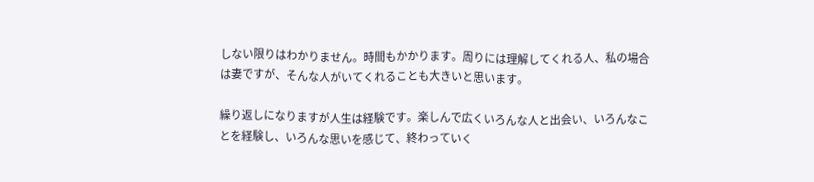しない限りはわかりません。時間もかかります。周りには理解してくれる人、私の場合は妻ですが、そんな人がいてくれることも大きいと思います。

繰り返しになりますが人生は経験です。楽しんで広くいろんな人と出会い、いろんなことを経験し、いろんな思いを感じて、終わっていく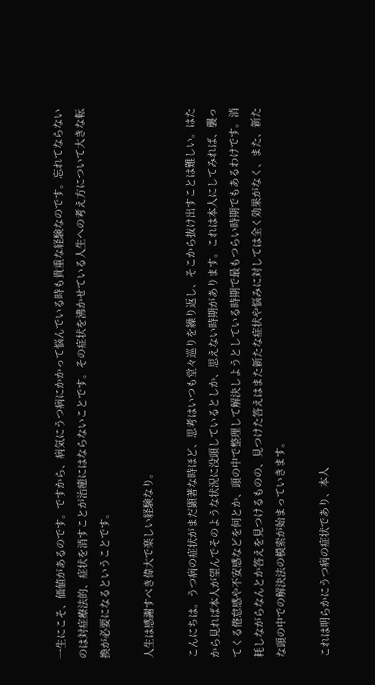一生にこそ、価値があるのです。ですから、病気にうつ病にかかって悩んでいる時も貴重な経験なのです。忘れてならないのは対症療法的、症状を消すことが治癒にはならないことです。その症状を沸かせている人生への考え方について大きな転換が必要になるということです。

人生は感謝すべき偉大で楽しい経験なり。

こんにちは。うつ病の症状がまだ顕著な時ほど、思考はいつも堂々巡りを繰り返し、そこから抜け出すことは難しい。はたから見れば本人が望んでそのような状況に没頭しているとしか、思えない時期があります。これは本人にしてみれば、襲ってくる倦怠感や不安感などを何とか、頭の中で整理して解決しようとしている時期で最もつらい時期でもあるわけです。消耗しながらなんとか答えを見つけるものの、見つけた答えはまた新たな症状や悩みに対しては全く効果がなく、また、新たな頭の中での解決法の模索が始まっていきます。

これは明らかにうつ病の症状であり、本人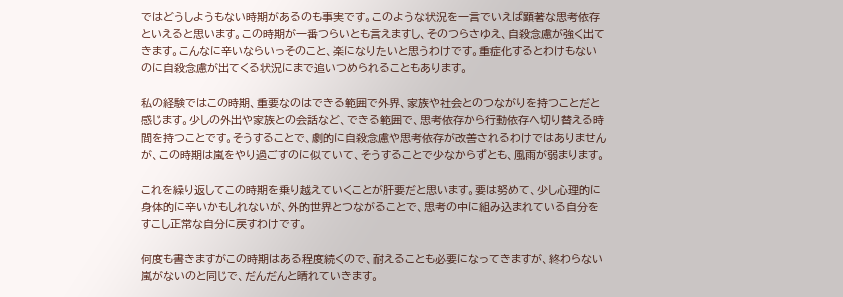ではどうしようもない時期があるのも事実です。このような状況を一言でいえば顕著な思考依存といえると思います。この時期が一番つらいとも言えますし、そのつらさゆえ、自殺念慮が強く出てきます。こんなに辛いならいっそのこと、楽になりたいと思うわけです。重症化するとわけもないのに自殺念慮が出てくる状況にまで追いつめられることもあります。

私の経験ではこの時期、重要なのはできる範囲で外界、家族や社会とのつながりを持つことだと感じます。少しの外出や家族との会話など、できる範囲で、思考依存から行動依存へ切り替える時間を持つことです。そうすることで、劇的に自殺念慮や思考依存が改善されるわけではありませんが、この時期は嵐をやり過ごすのに似ていて、そうすることで少なからずとも、風雨が弱まります。

これを繰り返してこの時期を乗り越えていくことが肝要だと思います。要は努めて、少し心理的に身体的に辛いかもしれないが、外的世界とつながることで、思考の中に組み込まれている自分をすこし正常な自分に戻すわけです。

何度も書きますがこの時期はある程度続くので、耐えることも必要になってきますが、終わらない嵐がないのと同じで、だんだんと晴れていきます。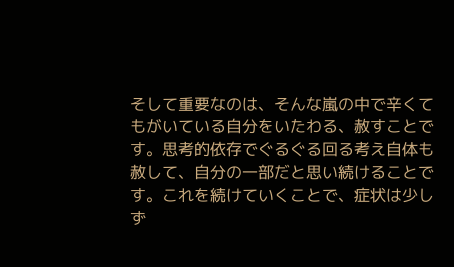そして重要なのは、そんな嵐の中で辛くてもがいている自分をいたわる、赦すことです。思考的依存でぐるぐる回る考え自体も赦して、自分の一部だと思い続けることです。これを続けていくことで、症状は少しず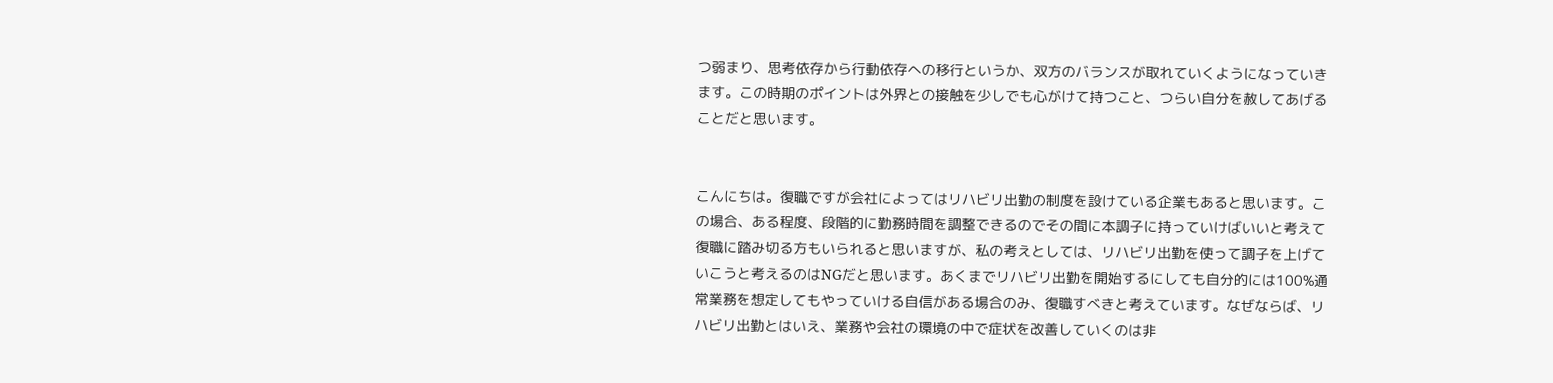つ弱まり、思考依存から行動依存への移行というか、双方のバランスが取れていくようになっていきます。この時期のポイントは外界との接触を少しでも心がけて持つこと、つらい自分を赦してあげることだと思います。


こんにちは。復職ですが会社によってはリハビリ出勤の制度を設けている企業もあると思います。この場合、ある程度、段階的に勤務時間を調整できるのでその間に本調子に持っていけばいいと考えて復職に踏み切る方もいられると思いますが、私の考えとしては、リハビリ出勤を使って調子を上げていこうと考えるのはNGだと思います。あくまでリハビリ出勤を開始するにしても自分的には100%通常業務を想定してもやっていける自信がある場合のみ、復職すべきと考えています。なぜならば、リハビリ出勤とはいえ、業務や会社の環境の中で症状を改善していくのは非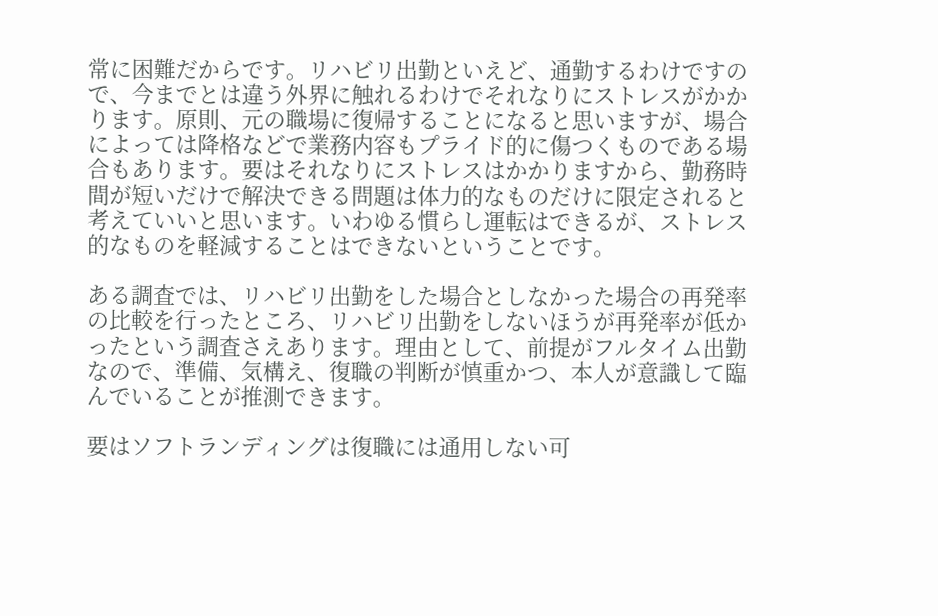常に困難だからです。リハビリ出勤といえど、通勤するわけですので、今までとは違う外界に触れるわけでそれなりにストレスがかかります。原則、元の職場に復帰することになると思いますが、場合によっては降格などで業務内容もプライド的に傷つくものである場合もあります。要はそれなりにストレスはかかりますから、勤務時間が短いだけで解決できる問題は体力的なものだけに限定されると考えていいと思います。いわゆる慣らし運転はできるが、ストレス的なものを軽減することはできないということです。

ある調査では、リハビリ出勤をした場合としなかった場合の再発率の比較を行ったところ、リハビリ出勤をしないほうが再発率が低かったという調査さえあります。理由として、前提がフルタイム出勤なので、準備、気構え、復職の判断が慎重かつ、本人が意識して臨んでいることが推測できます。

要はソフトランディングは復職には通用しない可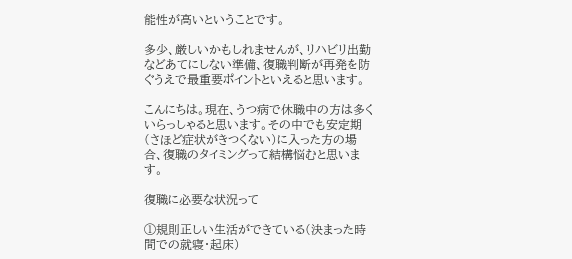能性が高いということです。

多少、厳しいかもしれませんが、リハビリ出勤などあてにしない準備、復職判断が再発を防ぐうえで最重要ポイントといえると思います。

こんにちは。現在、うつ病で休職中の方は多くいらっしゃると思います。その中でも安定期(さほど症状がきつくない)に入った方の場合、復職のタイミングって結構悩むと思います。

復職に必要な状況って

①規則正しい生活ができている(決まった時間での就寝・起床)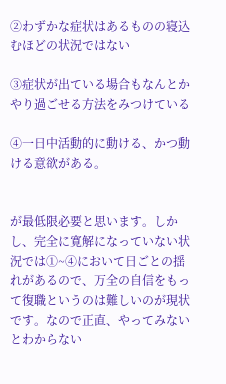②わずかな症状はあるものの寝込むほどの状況ではない

③症状が出ている場合もなんとかやり過ごせる方法をみつけている

④一日中活動的に動ける、かつ動ける意欲がある。


が最低限必要と思います。しかし、完全に寛解になっていない状況では①~④において日ごとの揺れがあるので、万全の自信をもって復職というのは難しいのが現状です。なので正直、やってみないとわからない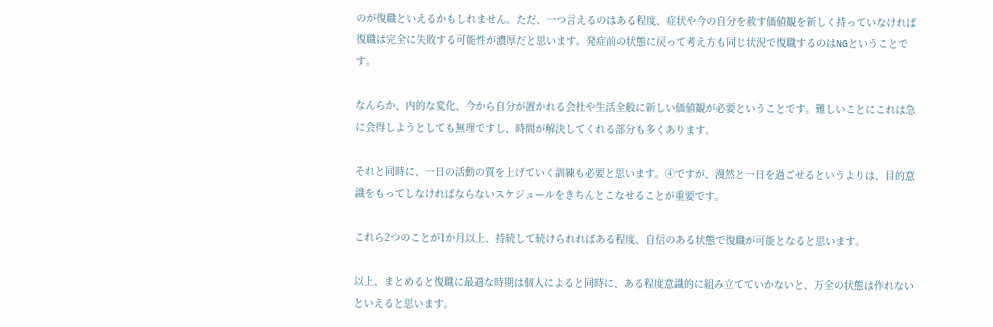のが復職といえるかもしれません。ただ、一つ言えるのはある程度、症状や今の自分を赦す価値観を新しく持っていなければ復職は完全に失敗する可能性が濃厚だと思います。発症前の状態に戻って考え方も同じ状況で復職するのはNGということです。

なんらか、内的な変化、今から自分が置かれる会社や生活全般に新しい価値観が必要ということです。難しいことにこれは急に会得しようとしても無理ですし、時間が解決してくれる部分も多くあります。

それと同時に、一日の活動の質を上げていく訓練も必要と思います。④ですが、漫然と一日を過ごせるというよりは、目的意識をもってしなければならないスケジュールをきちんとこなせることが重要です。

これら2つのことが1か月以上、持続して続けられればある程度、自信のある状態で復職が可能となると思います。

以上、まとめると復職に最適な時期は個人によると同時に、ある程度意識的に組み立てていかないと、万全の状態は作れないといえると思います。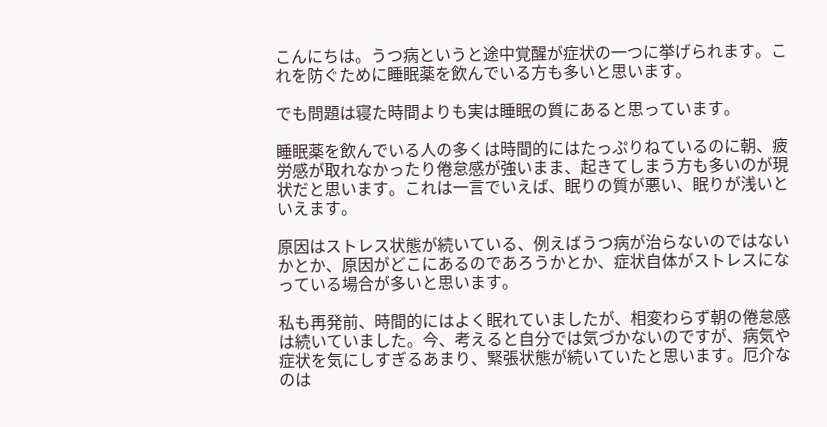こんにちは。うつ病というと途中覚醒が症状の一つに挙げられます。これを防ぐために睡眠薬を飲んでいる方も多いと思います。

でも問題は寝た時間よりも実は睡眠の質にあると思っています。

睡眠薬を飲んでいる人の多くは時間的にはたっぷりねているのに朝、疲労感が取れなかったり倦怠感が強いまま、起きてしまう方も多いのが現状だと思います。これは一言でいえば、眠りの質が悪い、眠りが浅いといえます。

原因はストレス状態が続いている、例えばうつ病が治らないのではないかとか、原因がどこにあるのであろうかとか、症状自体がストレスになっている場合が多いと思います。

私も再発前、時間的にはよく眠れていましたが、相変わらず朝の倦怠感は続いていました。今、考えると自分では気づかないのですが、病気や症状を気にしすぎるあまり、緊張状態が続いていたと思います。厄介なのは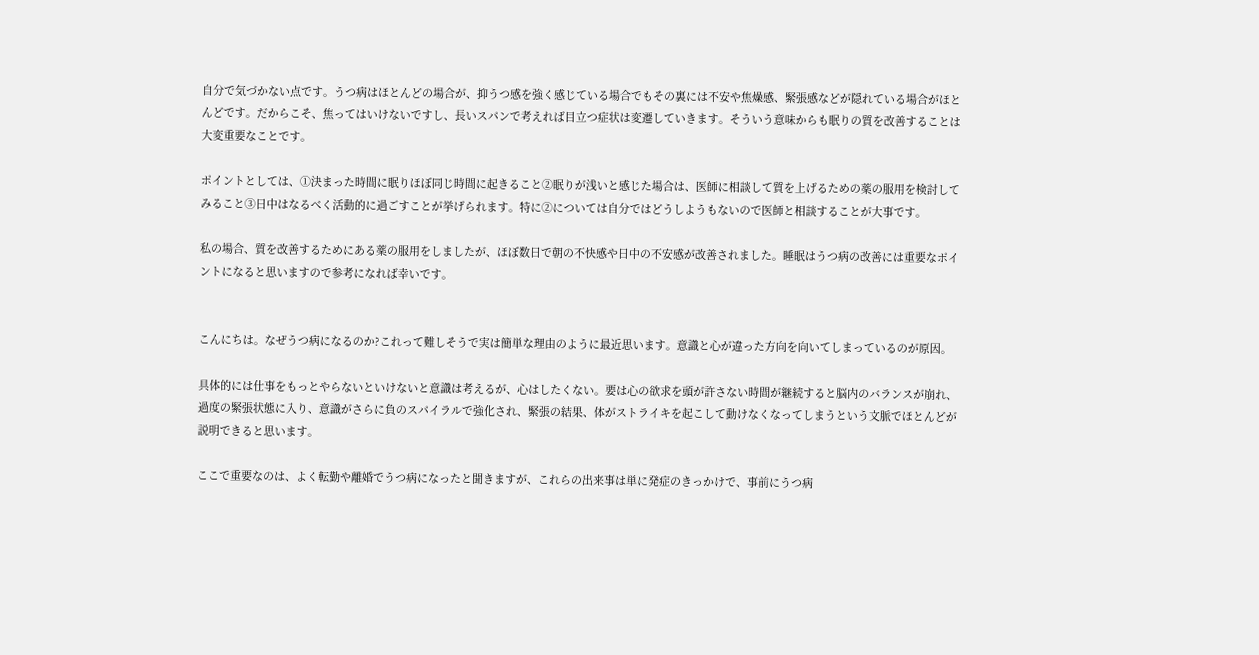自分で気づかない点です。うつ病はほとんどの場合が、抑うつ感を強く感じている場合でもその裏には不安や焦燥感、緊張感などが隠れている場合がほとんどです。だからこそ、焦ってはいけないですし、長いスパンで考えれば目立つ症状は変遷していきます。そういう意味からも眠りの質を改善することは大変重要なことです。

ポイントとしては、①決まった時間に眠りほぼ同じ時間に起きること②眠りが浅いと感じた場合は、医師に相談して質を上げるための薬の服用を検討してみること③日中はなるべく活動的に過ごすことが挙げられます。特に②については自分ではどうしようもないので医師と相談することが大事です。

私の場合、質を改善するためにある薬の服用をしましたが、ほぼ数日で朝の不快感や日中の不安感が改善されました。睡眠はうつ病の改善には重要なポイントになると思いますので参考になれば幸いです。


こんにちは。なぜうつ病になるのか?これって難しそうで実は簡単な理由のように最近思います。意識と心が違った方向を向いてしまっているのが原因。

具体的には仕事をもっとやらないといけないと意識は考えるが、心はしたくない。要は心の欲求を頭が許さない時間が継続すると脳内のバランスが崩れ、過度の緊張状態に入り、意識がさらに負のスパイラルで強化され、緊張の結果、体がストライキを起こして動けなくなってしまうという文脈でほとんどが説明できると思います。

ここで重要なのは、よく転勤や離婚でうつ病になったと聞きますが、これらの出来事は単に発症のきっかけで、事前にうつ病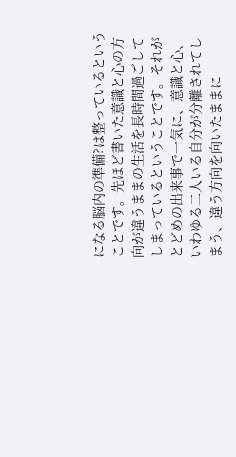になる脳内の準備?は整っているということです。先ほど書いた意識と心の方向が違うままの生活を長時間過ごしてしまっているということです。それがとどめの出来事で一気に、意識と心、いわゆる二人いる自分が分離されてしまう、違う方向を向いたままに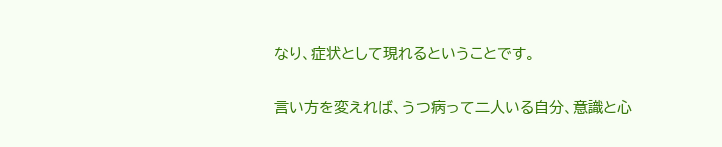なり、症状として現れるということです。

言い方を変えれば、うつ病って二人いる自分、意識と心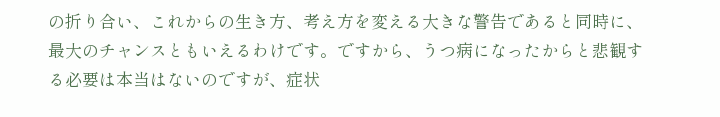の折り合い、これからの生き方、考え方を変える大きな警告であると同時に、最大のチャンスともいえるわけです。ですから、うつ病になったからと悲観する必要は本当はないのですが、症状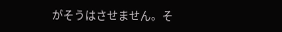がそうはさせません。そ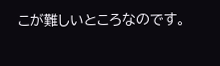こが難しいところなのです。